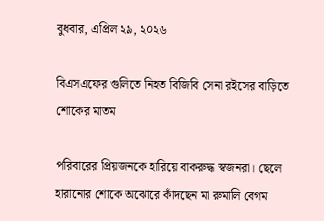বুধবার, এপ্রিল ২৯, ২০২৬

বিএসএফের গুলিতে নিহত বিজিবি সেনা রইসের বাড়িতে শোকের মাতম

পরিবারের প্রিয়জনকে হারিয়ে বাকরুদ্ধ স্বজনরা। ছেলে হারানোর শোকে অঝোরে কাঁদছেন মা রুমালি বেগম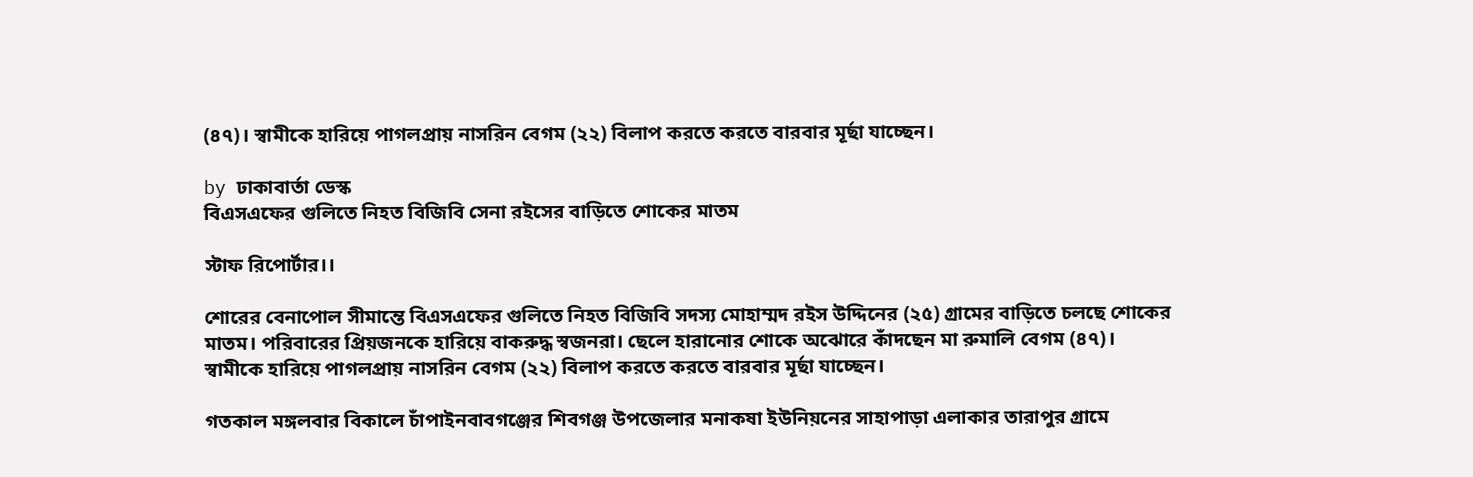(৪৭)। স্বামীকে হারিয়ে পাগলপ্রায় নাসরিন বেগম (২২) বিলাপ করতে করতে বারবার মূর্ছা যাচ্ছেন।

by ঢাকাবার্তা ডেস্ক
বিএসএফের গুলিতে নিহত বিজিবি সেনা রইসের বাড়িতে শোকের মাতম

স্টাফ রিপোর্টার।।

শোরের বেনাপোল সীমান্তে বিএসএফের গুলিতে নিহত বিজিবি সদস্য মোহাম্মদ রইস উদ্দিনের (২৫) গ্রামের বাড়িতে চলছে শোকের মাতম। পরিবারের প্রিয়জনকে হারিয়ে বাকরুদ্ধ স্বজনরা। ছেলে হারানোর শোকে অঝোরে কাঁদছেন মা রুমালি বেগম (৪৭)। স্বামীকে হারিয়ে পাগলপ্রায় নাসরিন বেগম (২২) বিলাপ করতে করতে বারবার মূর্ছা যাচ্ছেন।

গতকাল মঙ্গলবার বিকালে চাঁপাইনবাবগঞ্জের শিবগঞ্জ উপজেলার মনাকষা ইউনিয়নের সাহাপাড়া এলাকার তারাপুর গ্রামে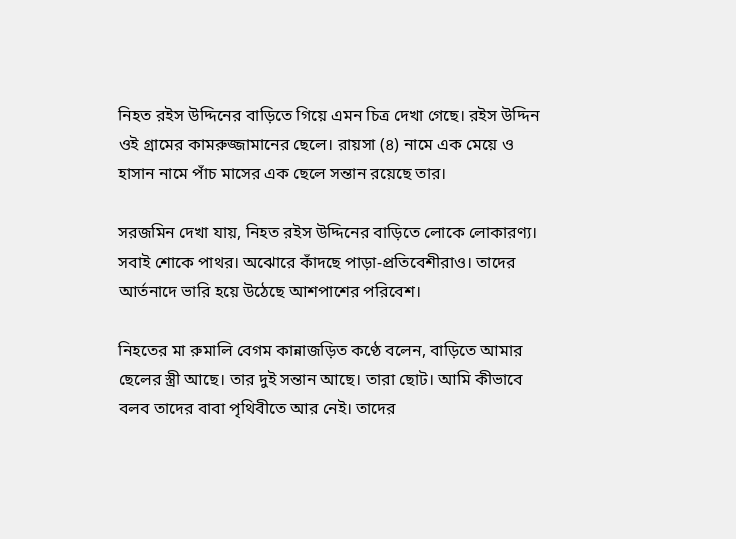নিহত রইস উদ্দিনের বাড়িতে গিয়ে এমন চিত্র দেখা গেছে। রইস উদ্দিন ওই গ্রামের কামরুজ্জামানের ছেলে। রায়সা (৪) নামে এক মেয়ে ও হাসান নামে পাঁচ মাসের এক ছেলে সন্তান রয়েছে তার।

সরজমিন দেখা যায়, নিহত রইস উদ্দিনের বাড়িতে লোকে লোকারণ্য। সবাই শোকে পাথর। অঝোরে কাঁদছে পাড়া-প্রতিবেশীরাও। তাদের আর্তনাদে ভারি হয়ে উঠেছে আশপাশের পরিবেশ।

নিহতের মা রুমালি বেগম কান্নাজড়িত কণ্ঠে বলেন, বাড়িতে আমার ছেলের স্ত্রী আছে। তার দুই সন্তান আছে। তারা ছোট। আমি কীভাবে বলব তাদের বাবা পৃথিবীতে আর নেই। তাদের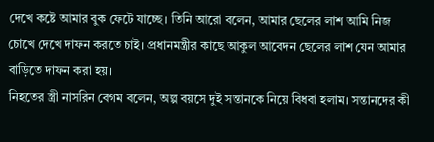দেখে কষ্টে আমার বুক ফেটে যাচ্ছে। তিনি আরো বলেন, আমার ছেলের লাশ আমি নিজ চোখে দেখে দাফন করতে চাই। প্রধানমন্ত্রীর কাছে আকুল আবেদন ছেলের লাশ যেন আমার বাড়িতে দাফন করা হয়।
নিহতের স্ত্রী নাসরিন বেগম বলেন, অল্প বয়সে দুই সন্তানকে নিয়ে বিধবা হলাম। সন্তানদের কী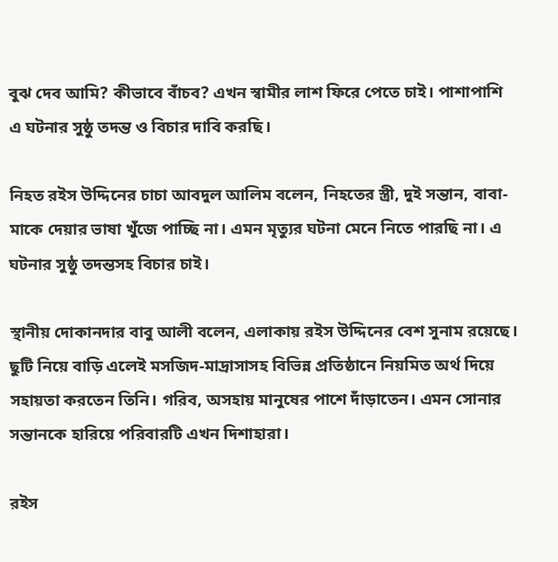বুঝ দেব আমি? কীভাবে বাঁচব? এখন স্বামীর লাশ ফিরে পেতে চাই। পাশাপাশি এ ঘটনার সুষ্ঠু তদন্ত ও বিচার দাবি করছি।

নিহত রইস উদ্দিনের চাচা আবদুল আলিম বলেন, নিহতের স্ত্রী, দুই সন্তান, বাবা-মাকে দেয়ার ভাষা খুঁজে পাচ্ছি না। এমন মৃত্যুর ঘটনা মেনে নিতে পারছি না। এ ঘটনার সুষ্ঠু তদন্তসহ বিচার চাই।

স্থানীয় দোকানদার বাবু আলী বলেন, এলাকায় রইস উদ্দিনের বেশ সুনাম রয়েছে। ছুটি নিয়ে বাড়ি এলেই মসজিদ-মাদ্রাসাসহ বিভিন্ন প্রতিষ্ঠানে নিয়মিত অর্থ দিয়ে সহায়তা করতেন তিনি। গরিব, অসহায় মানুষের পাশে দাঁড়াতেন। এমন সোনার সন্তানকে হারিয়ে পরিবারটি এখন দিশাহারা।

রইস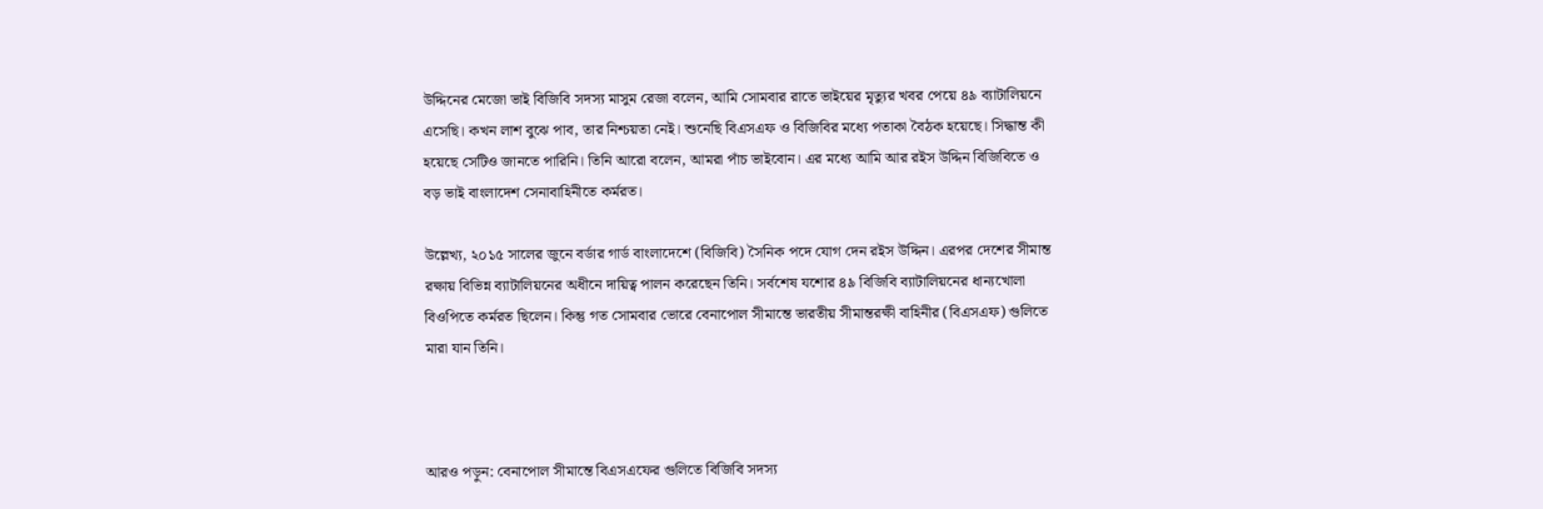উদ্দিনের মেজো ভাই বিজিবি সদস্য মাসুম রেজা বলেন, আমি সোমবার রাতে ভাইয়ের মৃত্যুর খবর পেয়ে ৪৯ ব্যাটালিয়নে এসেছি। কখন লাশ বুঝে পাব, তার নিশ্চয়তা নেই। শুনেছি বিএসএফ ও বিজিবির মধ্যে পতাকা বৈঠক হয়েছে। সিদ্ধান্ত কী হয়েছে সেটিও জানতে পারিনি। তিনি আরো বলেন, আমরা পাঁচ ভাইবোন। এর মধ্যে আমি আর রইস উদ্দিন বিজিবিতে ও বড় ভাই বাংলাদেশ সেনাবাহিনীতে কর্মরত।

উল্লেখ্য, ২০১৫ সালের জুনে বর্ডার গার্ড বাংলাদেশে (বিজিবি) সৈনিক পদে যোগ দেন রইস উদ্দিন। এরপর দেশের সীমান্ত রক্ষায় বিভিন্ন ব্যাটালিয়নের অধীনে দায়িত্ব পালন করেছেন তিনি। সর্বশেষ যশোর ৪৯ বিজিবি ব্যাটালিয়নের ধান্যখোলা বিওপিতে কর্মরত ছিলেন। কিন্তু গত সোমবার ভোরে বেনাপোল সীমান্তে ভারতীয় সীমান্তরক্ষী বাহিনীর (বিএসএফ) গুলিতে মারা যান তিনি।



আরও পড়ুন: বেনাপোল সীমান্তে বিএসএফের গুলিতে বিজিবি সদস্য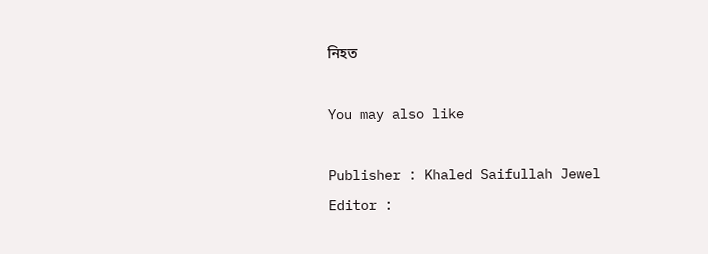নিহত

You may also like

Publisher : Khaled Saifullah Jewel
Editor :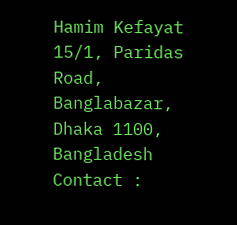Hamim Kefayat
15/1, Paridas Road, Banglabazar, Dhaka 1100, Bangladesh
Contact :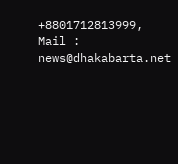+8801712813999,
Mail : news@dhakabarta.net